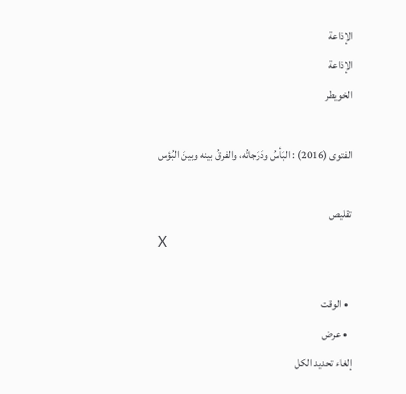الإذاعة
الإذاعة
الخويطر

الفتوى (2016) : البَأسُ ودَرَجاتُه، والفرقُ بينه وبينَ البُؤس

تقليص
X

  • الوقت
  • عرض
إلغاء تحديد الكل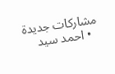مشاركات جديدة
  • احمد سيد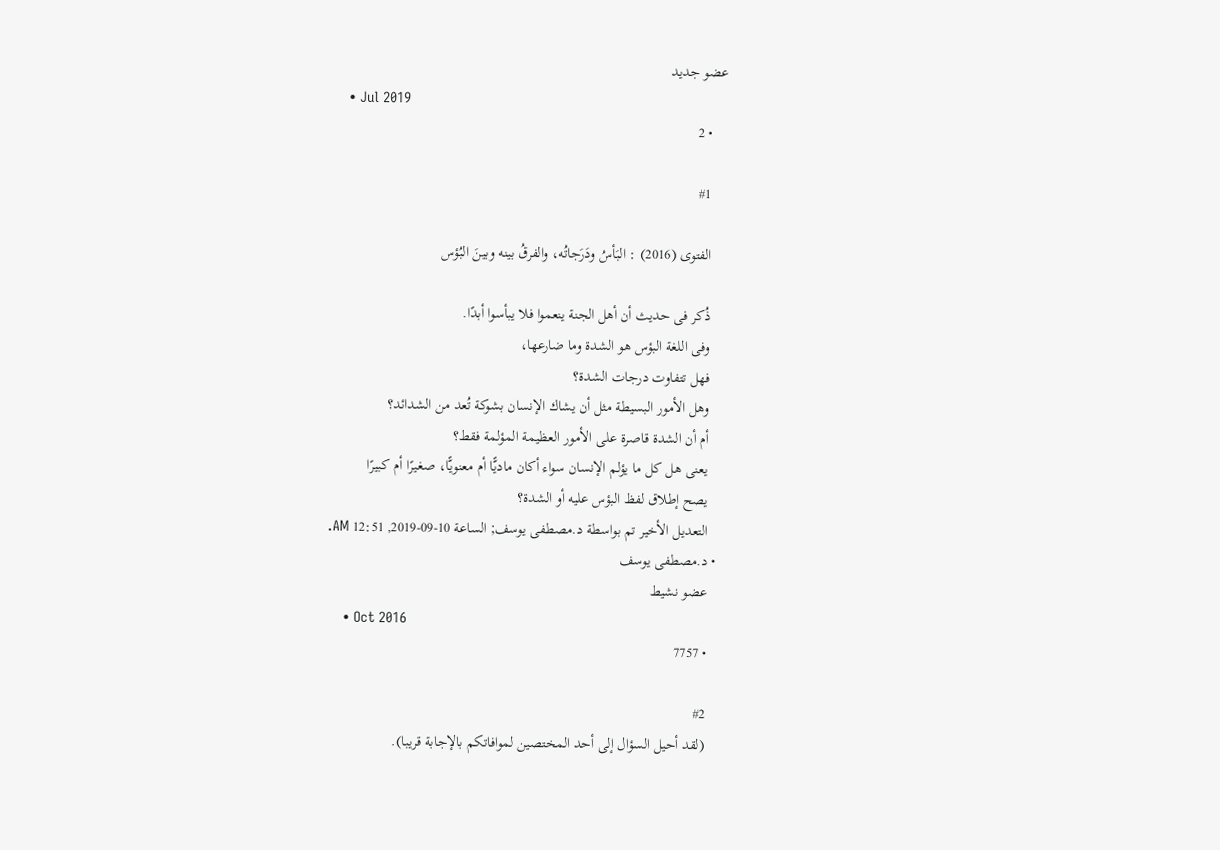عضو جديد
    • Jul 2019
    • 2

    #1

    الفتوى (2016) : البَأسُ ودَرَجاتُه، والفرقُ بينه وبينَ البُؤس

    ذُكر فى حديث أن أهل الجنة ينعموا فلا يبأسوا أبدًا.
    وفى اللغة البؤس هو الشدة وما ضارعها،
    فهل تتفاوت درجات الشدة؟
    وهل الأمور البسيطة مثل أن يشاك الإنسان بشوكة تُعد من الشدائد؟
    أم أن الشدة قاصرة على الأمور العظيمة المؤلمة فقط؟
    يعنى هل كل ما يؤلم الإنسان سواء أكان ماديًّا أم معنويًّا، صغيرًا أم كبيرًا
    يصح إطلاق لفظ البؤس عليه أو الشدة؟
    التعديل الأخير تم بواسطة د.مصطفى يوسف; الساعة 10-09-2019, 12:51 AM.
  • د.مصطفى يوسف
    عضو نشيط
    • Oct 2016
    • 7757

    #2
    (لقد أحيل السؤال إلى أحد المختصين لموافاتكم بالإجابة قريبا).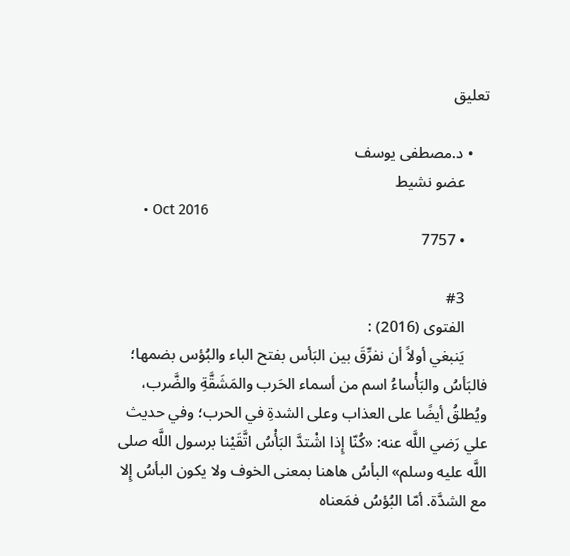تعليق

    • د.مصطفى يوسف
      عضو نشيط
      • Oct 2016
      • 7757

      #3
      الفتوى (2016) :
      يَنبغي أولاً أن نفرِّقَ بين البَأس بفتح الباء والبُؤس بضمها؛ فالبَأسُ والبَأْساءُ اسم من أسماء الحَرب والمَشَقَّةِ والضَّرب، ويُطلقُ أيضًا على العذاب وعلى الشدةِ في الحرب؛ وفي حديث علي رَضي اللَّه عنه: «كُنّا إِذا اشْتدَّ البَأْسُ اتَّقَيْنا برسول اللَّه صلى اللَّه عليه وسلم» البأسُ هاهنا بمعنى الخوف ولا يكون البأسُ إِلا مع الشدَّة. أمّا البُؤسُ فمَعناه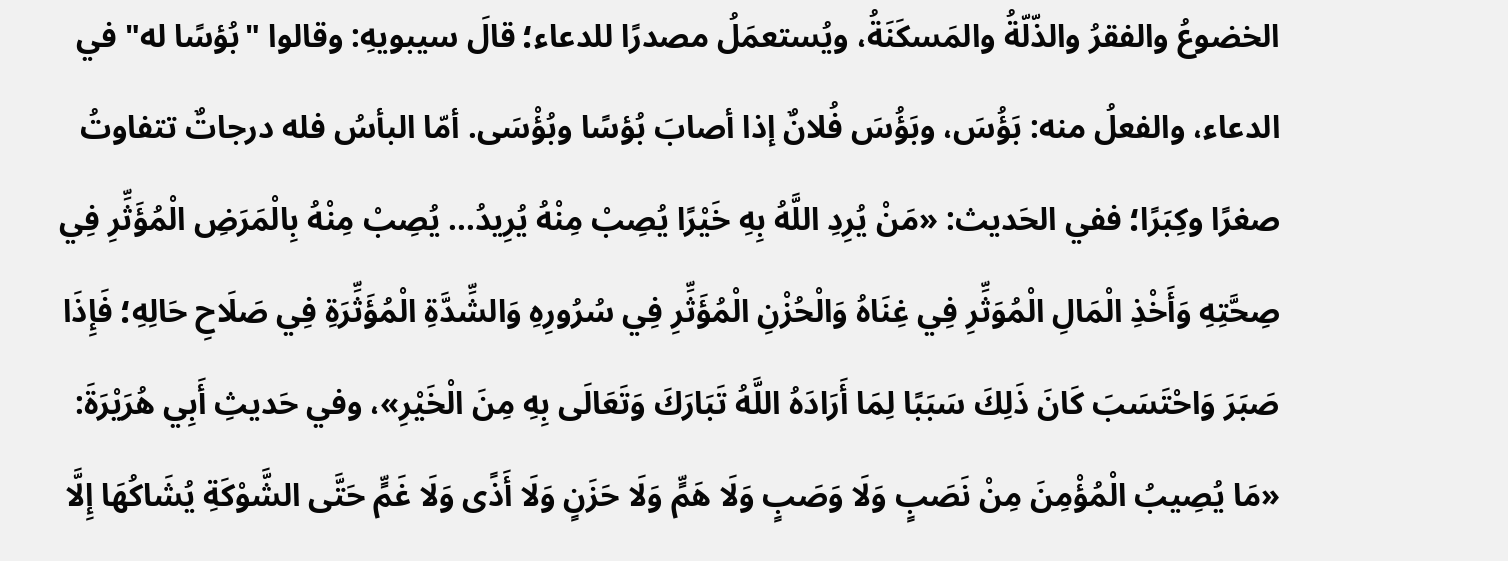الخضوعُ والفقرُ والذّلّةُ والمَسكَنَةُ، ويُستعمَلُ مصدرًا للدعاء؛ قالَ سيبويهِ: وقالوا "بُؤسًا له" في الدعاء، والفعلُ منه: بَؤُسَ، وبَؤُسَ فُلانٌ إذا أصابَ بُؤسًا وبُؤْسَى. أمّا البأسُ فله درجاتٌ تتفاوتُ صغرًا وكِبَرًا؛ ففي الحَديث: «مَنْ يُرِدِ اللَّهُ بِهِ خَيْرًا يُصِبْ مِنْهُ يُرِيدُ... يُصِبْ مِنْهُ بِالْمَرَضِ الْمُؤَثِّرِ فِي صِحَّتِهِ وَأَخْذِ الْمَالِ الْمُوَثِّرِ فِي غِنَاهُ وَالْحُزْنِ الْمُؤَثِّرِ فِي سُرُورِهِ وَالشِّدَّةِ الْمُؤَثِّرَةِ فِي صَلَاحِ حَالِهِ؛ فَإِذَا صَبَرَ وَاحْتَسَبَ كَانَ ذَلِكَ سَبَبًا لِمَا أَرَادَهُ اللَّهُ تَبَارَكَ وَتَعَالَى بِهِ مِنَ الْخَيْرِ»، وفي حَديثِ أَبِي هُرَيْرَةَ: «مَا يُصِيبُ الْمُؤْمِنَ مِنْ نَصَبٍ وَلَا وَصَبٍ وَلَا هَمٍّ وَلَا حَزَنٍ وَلَا أَذًى وَلَا غَمٍّ حَتَّى الشَّوْكَةِ يُشَاكُهَا إِلَّا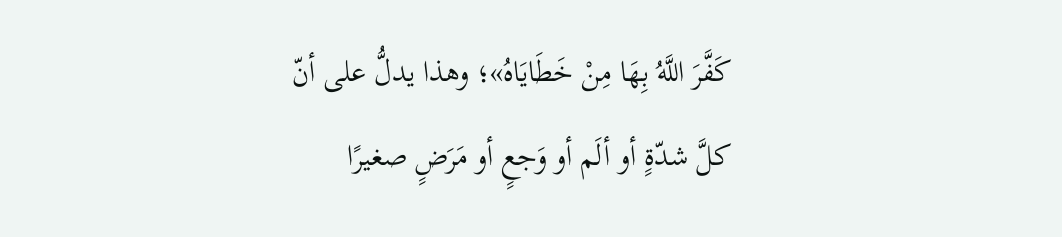كَفَّرَ اللَّهُ بِهَا مِنْ خَطَايَاهُ»؛ وهذا يدلُّ على أنّ كلَّ شدّةٍ أو ألَم أو وَجعٍ أو مَرَضٍ صغيرًا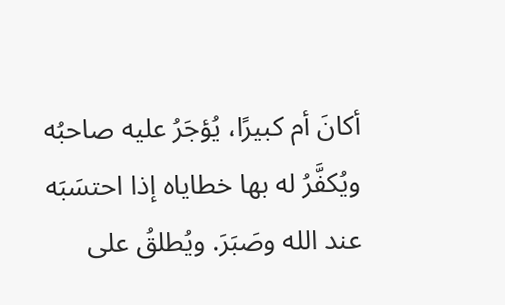أكانَ أم كبيرًا، يُؤجَرُ عليه صاحبُه ويُكفَّرُ له بها خطاياه إذا احتسَبَه عند الله وصَبَرَ. ويُطلقُ على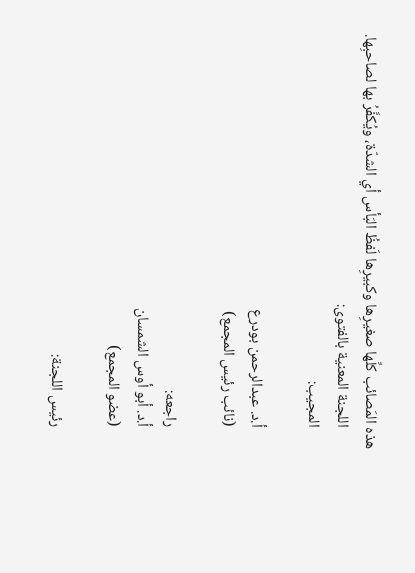هذه المَصائب كلِّها صغيرِها وكبيرِها لَفظُ البَأس أي الشدّة، ويُكفَّرُ بها لصاحبِها.
      اللجنة المعنية بالفتوى:
      المجيب:

      أ.د. عبدالرحمن بودرع
      (نائب رئيس المجمع)

      راجعه:
      أ.د. أبو أوس الشمسان
      (عضو المجمع)

      رئيس اللجنة: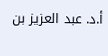أ.د. عبد العزيز بن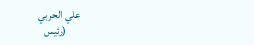علي الحربي
      (رئيس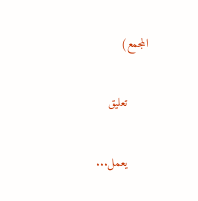المجمع)

      تعليق

      يعمل...